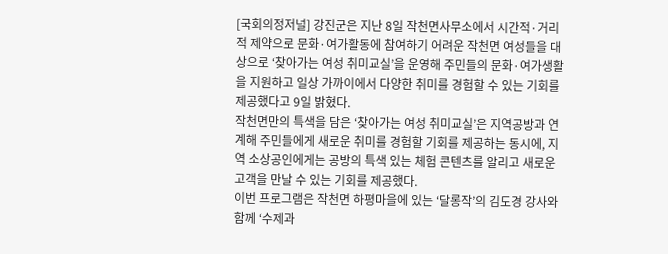[국회의정저널] 강진군은 지난 8일 작천면사무소에서 시간적·거리적 제약으로 문화·여가활동에 참여하기 어려운 작천면 여성들을 대상으로 ‘찾아가는 여성 취미교실’을 운영해 주민들의 문화·여가생활을 지원하고 일상 가까이에서 다양한 취미를 경험할 수 있는 기회를 제공했다고 9일 밝혔다.
작천면만의 특색을 담은 ‘찾아가는 여성 취미교실’은 지역공방과 연계해 주민들에게 새로운 취미를 경험할 기회를 제공하는 동시에, 지역 소상공인에게는 공방의 특색 있는 체험 콘텐츠를 알리고 새로운 고객을 만날 수 있는 기회를 제공했다.
이번 프로그램은 작천면 하평마을에 있는 ‘달롱작’의 김도경 강사와 함께 ‘수제과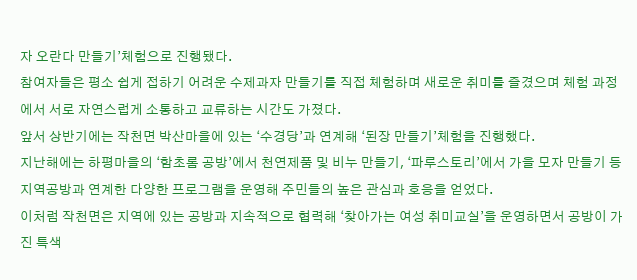자 오란다 만들기’체험으로 진행됐다.
참여자들은 평소 쉽게 접하기 어려운 수제과자 만들기를 직접 체험하며 새로운 취미를 즐겼으며 체험 과정에서 서로 자연스럽게 소통하고 교류하는 시간도 가졌다.
앞서 상반기에는 작천면 박산마을에 있는 ‘수경당’과 연계해 ‘된장 만들기’체험을 진행했다.
지난해에는 하평마을의 ‘함초롬 공방’에서 천연제품 및 비누 만들기, ‘파루스토리’에서 가을 모자 만들기 등 지역공방과 연계한 다양한 프로그램을 운영해 주민들의 높은 관심과 호응을 얻었다.
이처럼 작천면은 지역에 있는 공방과 지속적으로 협력해 ‘찾아가는 여성 취미교실’을 운영하면서 공방이 가진 특색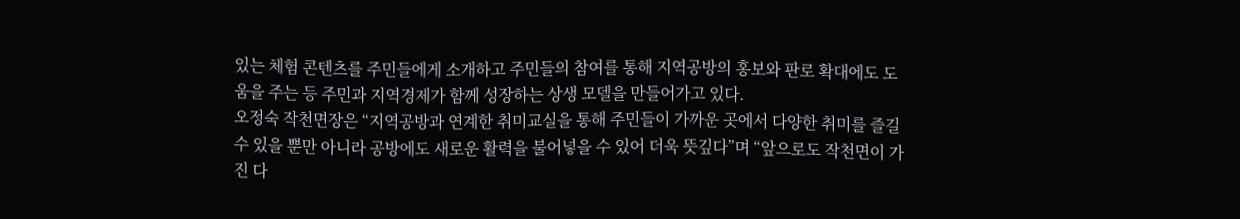있는 체험 콘텐츠를 주민들에게 소개하고 주민들의 참여를 통해 지역공방의 홍보와 판로 확대에도 도움을 주는 등 주민과 지역경제가 함께 성장하는 상생 모델을 만들어가고 있다.
오정숙 작천면장은 “지역공방과 연계한 취미교실을 통해 주민들이 가까운 곳에서 다양한 취미를 즐길 수 있을 뿐만 아니라 공방에도 새로운 활력을 불어넣을 수 있어 더욱 뜻깊다”며 “앞으로도 작천면이 가진 다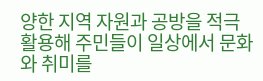양한 지역 자원과 공방을 적극 활용해 주민들이 일상에서 문화와 취미를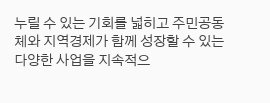누릴 수 있는 기회를 넓히고 주민공동체와 지역경제가 함께 성장할 수 있는 다양한 사업을 지속적으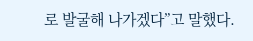로 발굴해 나가겠다”고 말했다.